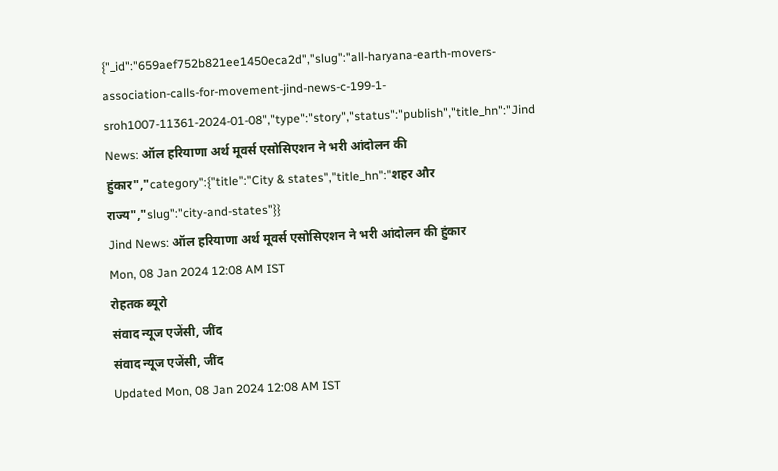{"_id":"659aef752b821ee1450eca2d","slug":"all-haryana-earth-movers-association-calls-for-movement-jind-news-c-199-1-sroh1007-11361-2024-01-08","type":"story","status":"publish","title_hn":"Jind News: ऑल हरियाणा अर्थ मूवर्स एसोसिएशन ने भरी आंदोलन की हुंकार","category":{"title":"City & states","title_hn":"शहर और राज्य","slug":"city-and-states"}}
Jind News: ऑल हरियाणा अर्थ मूवर्स एसोसिएशन ने भरी आंदोलन की हुंकार
Mon, 08 Jan 2024 12:08 AM IST
रोहतक ब्यूरो
संवाद न्यूज एजेंसी, जींद
संवाद न्यूज एजेंसी, जींद
Updated Mon, 08 Jan 2024 12:08 AM IST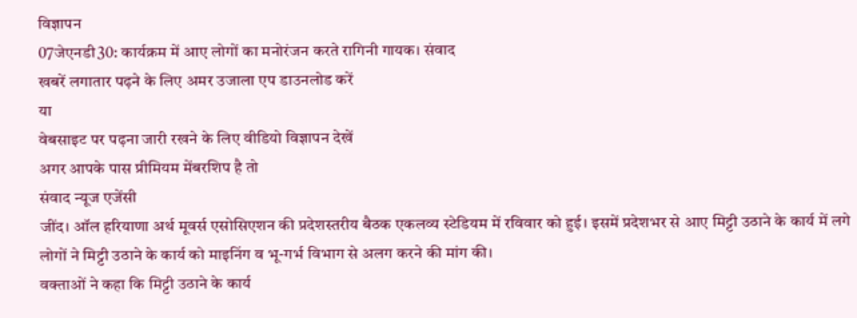विज्ञापन
07जेएनडी30: कार्यक्रम में आए लोगों का मनोरंजन करते रागिनी गायक। संवाद
खबरें लगातार पढ़ने के लिए अमर उजाला एप डाउनलोड करें
या
वेबसाइट पर पढ़ना जारी रखने के लिए वीडियो विज्ञापन देखें
अगर आपके पास प्रीमियम मेंबरशिप है तो
संवाद न्यूज एजेंसी
जींद। ऑल हरियाणा अर्थ मूवर्स एसोसिएशन की प्रदेशस्तरीय बैठक एकलव्य स्टेडियम में रविवार को हुई। इसमें प्रदेशभर से आए मिट्टी उठाने के कार्य में लगे लोगों ने मिट्टी उठाने के कार्य को माइनिंग व भू-गर्भ विभाग से अलग करने की मांग की।
वक्ताओं ने कहा कि मिट्टी उठाने के कार्य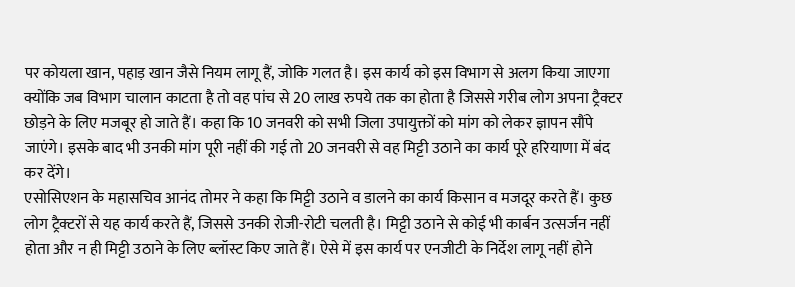पर कोयला खान, पहाड़ खान जैसे नियम लागू हैं, जोकि गलत है। इस कार्य को इस विभाग से अलग किया जाएगा क्योंकि जब विभाग चालान काटता है तो वह पांच से 20 लाख रुपये तक का होता है जिससे गरीब लोग अपना ट्रैक्टर छोड़ने के लिए मजबूर हो जाते हैं। कहा कि 10 जनवरी को सभी जिला उपायुक्तों को मांग को लेकर ज्ञापन सौंपे जाएंगे। इसके बाद भी उनकी मांग पूरी नहीं की गई तो 20 जनवरी से वह मिट्टी उठाने का कार्य पूरे हरियाणा में बंद कर देंगे।
एसोसिएशन के महासचिव आनंद तोमर ने कहा कि मिट्टी उठाने व डालने का कार्य किसान व मजदूर करते हैं। कुछ लोग ट्रैक्टरों से यह कार्य करते हैं, जिससे उनकी रोजी-रोटी चलती है। मिट्टी उठाने से कोई भी कार्बन उत्सर्जन नहीं होता और न ही मिट्टी उठाने के लिए ब्लॉस्ट किए जाते हैं। ऐसे में इस कार्य पर एनजीटी के निर्देश लागू नहीं होने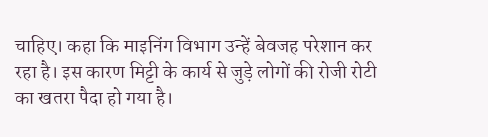चाहिए। कहा कि माइनिंग विभाग उन्हें बेवजह परेशान कर रहा है। इस कारण मिट्टी के कार्य से जुड़े लोगों की रोजी रोटी का खतरा पैदा हो गया है।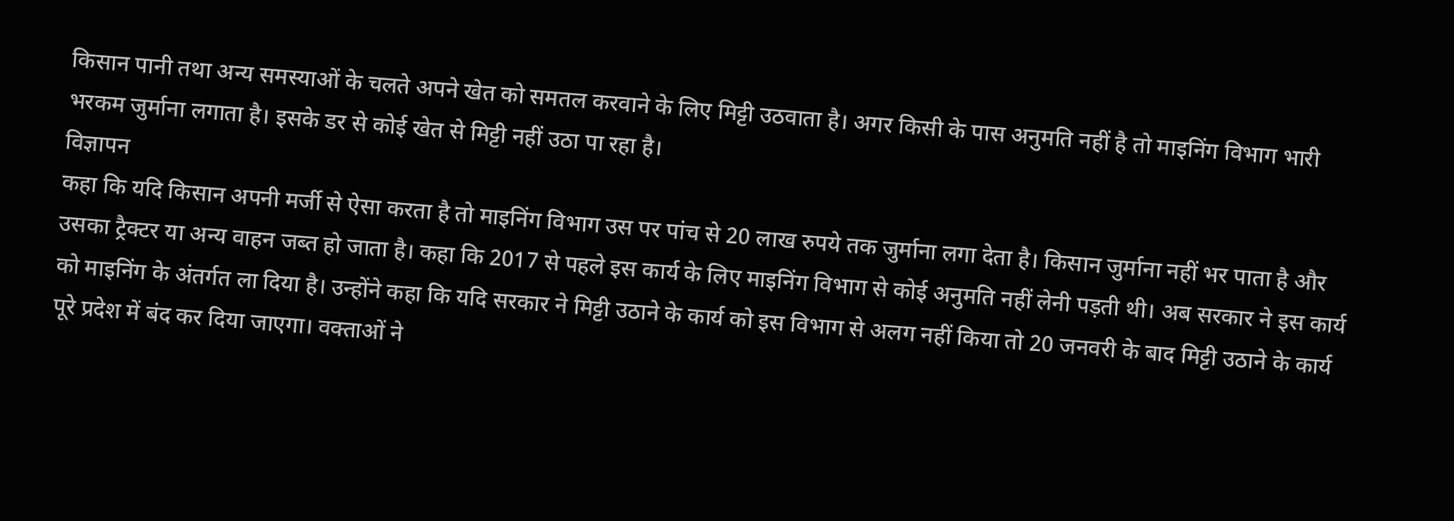किसान पानी तथा अन्य समस्याओं के चलते अपने खेत को समतल करवाने के लिए मिट्टी उठवाता है। अगर किसी के पास अनुमति नहीं है तो माइनिंग विभाग भारी भरकम जुर्माना लगाता है। इसके डर से कोई खेत से मिट्टी नहीं उठा पा रहा है।
विज्ञापन
कहा कि यदि किसान अपनी मर्जी से ऐसा करता है तो माइनिंग विभाग उस पर पांच से 20 लाख रुपये तक जुर्माना लगा देता है। किसान जुर्माना नहीं भर पाता है और उसका ट्रैक्टर या अन्य वाहन जब्त हो जाता है। कहा कि 2017 से पहले इस कार्य के लिए माइनिंग विभाग से कोई अनुमति नहीं लेनी पड़ती थी। अब सरकार ने इस कार्य को माइनिंग के अंतर्गत ला दिया है। उन्होंने कहा कि यदि सरकार ने मिट्टी उठाने के कार्य को इस विभाग से अलग नहीं किया तो 20 जनवरी के बाद मिट्टी उठाने के कार्य पूरे प्रदेश में बंद कर दिया जाएगा। वक्ताओं ने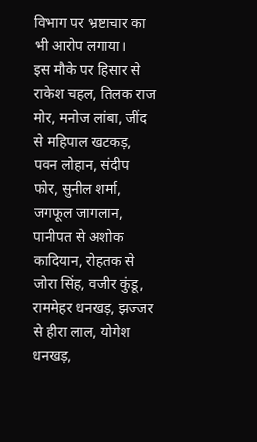विभाग पर भ्रष्टाचार का भी आरोप लगाया।
इस मौके पर हिसार से राकेश चहल, तिलक राज मोर, मनोज लांबा, जींद से महिपाल खटकड़, पवन लोहान, संदीप फोर, सुनील शर्मा, जगफूल जागलान, पानीपत से अशोक कादियान, रोहतक से जोरा सिंह, वजीर कुंडू, राममेहर धनखड़, झज्जर से हीरा लाल, योगेश धनखड़,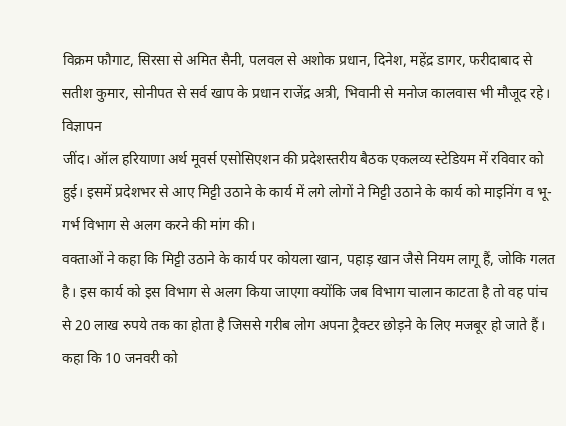विक्रम फौगाट, सिरसा से अमित सैनी, पलवल से अशोक प्रधान, दिनेश, महेंद्र डागर, फरीदाबाद से सतीश कुमार, सोनीपत से सर्व खाप के प्रधान राजेंद्र अत्री, भिवानी से मनोज कालवास भी मौजूद रहे।
विज्ञापन
जींद। ऑल हरियाणा अर्थ मूवर्स एसोसिएशन की प्रदेशस्तरीय बैठक एकलव्य स्टेडियम में रविवार को हुई। इसमें प्रदेशभर से आए मिट्टी उठाने के कार्य में लगे लोगों ने मिट्टी उठाने के कार्य को माइनिंग व भू-गर्भ विभाग से अलग करने की मांग की।
वक्ताओं ने कहा कि मिट्टी उठाने के कार्य पर कोयला खान, पहाड़ खान जैसे नियम लागू हैं, जोकि गलत है। इस कार्य को इस विभाग से अलग किया जाएगा क्योंकि जब विभाग चालान काटता है तो वह पांच से 20 लाख रुपये तक का होता है जिससे गरीब लोग अपना ट्रैक्टर छोड़ने के लिए मजबूर हो जाते हैं। कहा कि 10 जनवरी को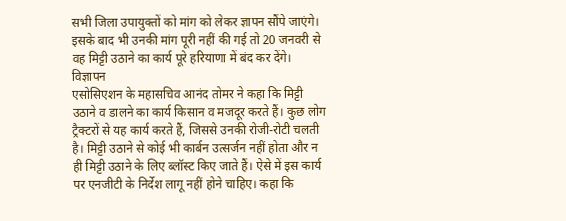सभी जिला उपायुक्तों को मांग को लेकर ज्ञापन सौंपे जाएंगे। इसके बाद भी उनकी मांग पूरी नहीं की गई तो 20 जनवरी से वह मिट्टी उठाने का कार्य पूरे हरियाणा में बंद कर देंगे।
विज्ञापन
एसोसिएशन के महासचिव आनंद तोमर ने कहा कि मिट्टी उठाने व डालने का कार्य किसान व मजदूर करते हैं। कुछ लोग ट्रैक्टरों से यह कार्य करते हैं, जिससे उनकी रोजी-रोटी चलती है। मिट्टी उठाने से कोई भी कार्बन उत्सर्जन नहीं होता और न ही मिट्टी उठाने के लिए ब्लॉस्ट किए जाते हैं। ऐसे में इस कार्य पर एनजीटी के निर्देश लागू नहीं होने चाहिए। कहा कि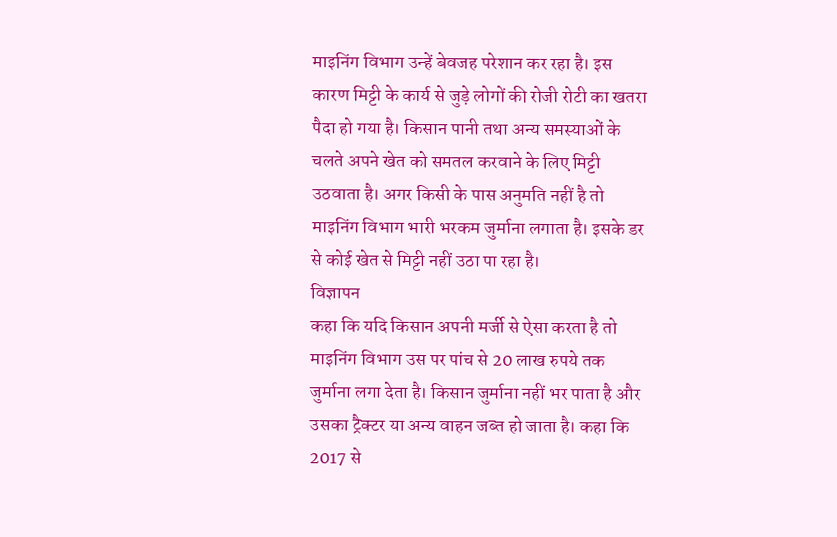माइनिंग विभाग उन्हें बेवजह परेशान कर रहा है। इस कारण मिट्टी के कार्य से जुड़े लोगों की रोजी रोटी का खतरा पैदा हो गया है। किसान पानी तथा अन्य समस्याओं के चलते अपने खेत को समतल करवाने के लिए मिट्टी उठवाता है। अगर किसी के पास अनुमति नहीं है तो माइनिंग विभाग भारी भरकम जुर्माना लगाता है। इसके डर से कोई खेत से मिट्टी नहीं उठा पा रहा है।
विज्ञापन
कहा कि यदि किसान अपनी मर्जी से ऐसा करता है तो माइनिंग विभाग उस पर पांच से 20 लाख रुपये तक जुर्माना लगा देता है। किसान जुर्माना नहीं भर पाता है और उसका ट्रैक्टर या अन्य वाहन जब्त हो जाता है। कहा कि 2017 से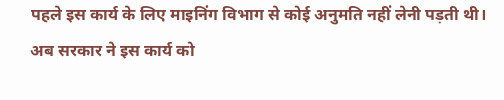पहले इस कार्य के लिए माइनिंग विभाग से कोई अनुमति नहीं लेनी पड़ती थी। अब सरकार ने इस कार्य को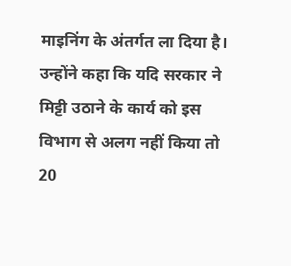माइनिंग के अंतर्गत ला दिया है। उन्होंने कहा कि यदि सरकार ने मिट्टी उठाने के कार्य को इस विभाग से अलग नहीं किया तो 20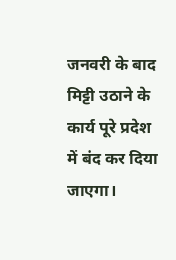जनवरी के बाद मिट्टी उठाने के कार्य पूरे प्रदेश में बंद कर दिया जाएगा।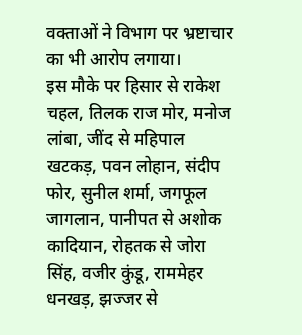वक्ताओं ने विभाग पर भ्रष्टाचार का भी आरोप लगाया।
इस मौके पर हिसार से राकेश चहल, तिलक राज मोर, मनोज लांबा, जींद से महिपाल खटकड़, पवन लोहान, संदीप फोर, सुनील शर्मा, जगफूल जागलान, पानीपत से अशोक कादियान, रोहतक से जोरा सिंह, वजीर कुंडू, राममेहर धनखड़, झज्जर से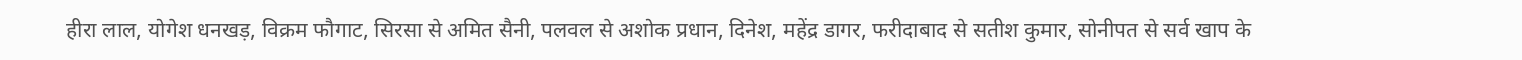हीरा लाल, योगेश धनखड़, विक्रम फौगाट, सिरसा से अमित सैनी, पलवल से अशोक प्रधान, दिनेश, महेंद्र डागर, फरीदाबाद से सतीश कुमार, सोनीपत से सर्व खाप के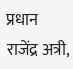प्रधान राजेंद्र अत्री,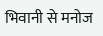भिवानी से मनोज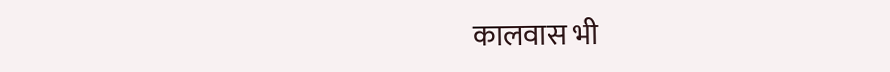कालवास भी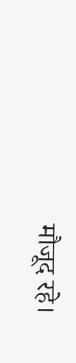मौजूद रहे।